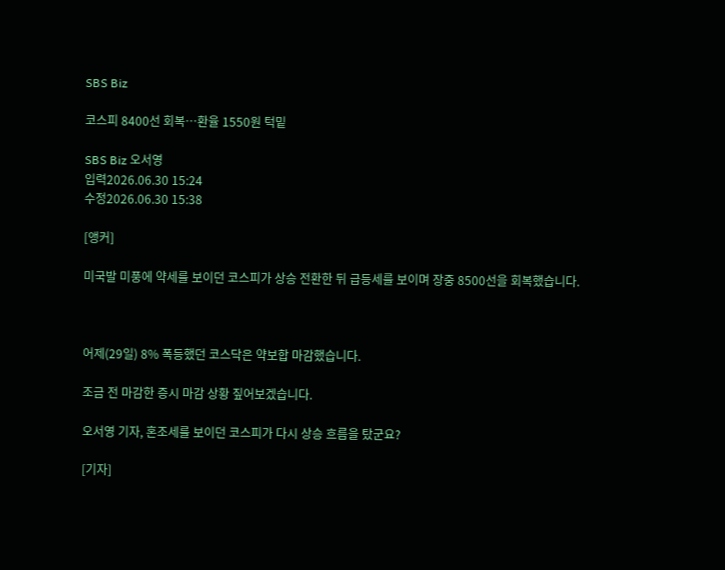SBS Biz

코스피 8400선 회복…환율 1550원 턱밑

SBS Biz 오서영
입력2026.06.30 15:24
수정2026.06.30 15:38

[앵커]

미국발 미풍에 약세를 보이던 코스피가 상승 전환한 뒤 급등세를 보이며 장중 8500선을 회복했습니다.



어제(29일) 8% 폭등했던 코스닥은 약보합 마감했습니다.

조금 전 마감한 증시 마감 상황 짚어보겠습니다.

오서영 기자, 혼조세를 보이던 코스피가 다시 상승 흐름을 탔군요?

[기자]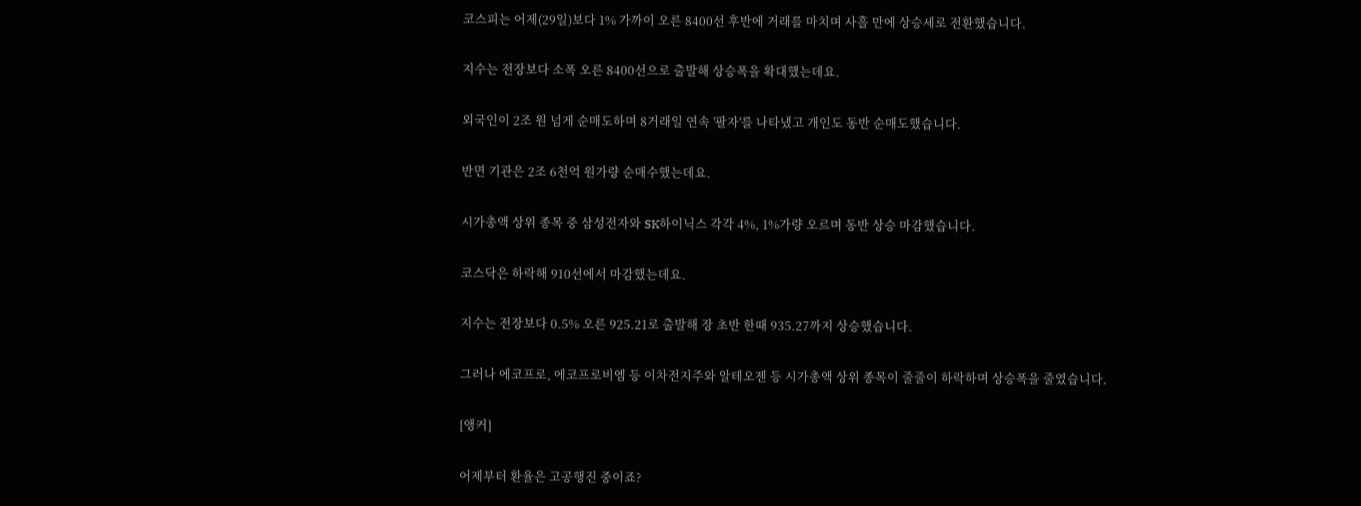코스피는 어제(29일)보다 1% 가까이 오른 8400선 후반에 거래를 마치며 사흘 만에 상승세로 전환했습니다.

지수는 전장보다 소폭 오른 8400선으로 출발해 상승폭을 확대했는데요.

외국인이 2조 원 넘게 순매도하며 8거래일 연속 '팔자'를 나타냈고 개인도 동반 순매도했습니다.

반면 기관은 2조 6천억 원가량 순매수했는데요.

시가총액 상위 종목 중 삼성전자와 SK하이닉스 각각 4%, 1%가량 오르며 동반 상승 마감했습니다.

코스닥은 하락해 910선에서 마감했는데요.

지수는 전장보다 0.5% 오른 925.21로 출발해 장 초반 한때 935.27까지 상승했습니다.

그러나 에코프로, 에코프로비엠 등 이차전지주와 알테오젠 등 시가총액 상위 종목이 줄줄이 하락하며 상승폭을 줄였습니다.

[앵커]

어제부터 환율은 고공행진 중이죠?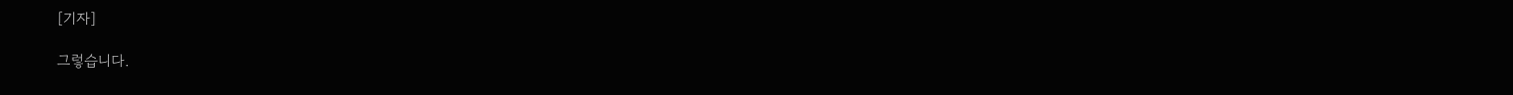[기자]

그렇습니다.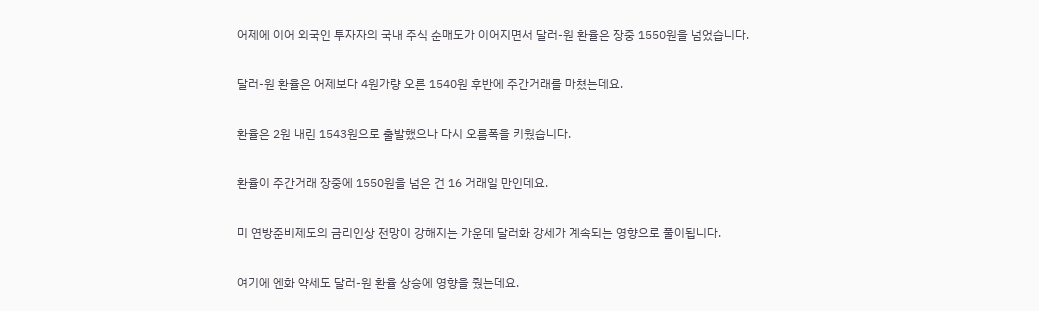어제에 이어 외국인 투자자의 국내 주식 순매도가 이어지면서 달러-원 환율은 장중 1550원을 넘었습니다.

달러-원 환율은 어제보다 4원가량 오른 1540원 후반에 주간거래를 마쳤는데요.

환율은 2원 내린 1543원으로 출발했으나 다시 오름폭을 키웠습니다.

환율이 주간거래 장중에 1550원을 넘은 건 16 거래일 만인데요.

미 연방준비제도의 금리인상 전망이 강해지는 가운데 달러화 강세가 계속되는 영향으로 풀이됩니다.

여기에 엔화 약세도 달러-원 환율 상승에 영향을 줬는데요.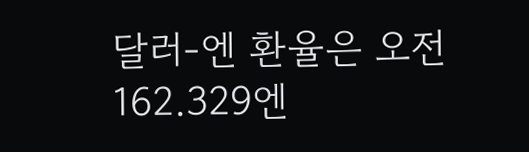달러-엔 환율은 오전 162.329엔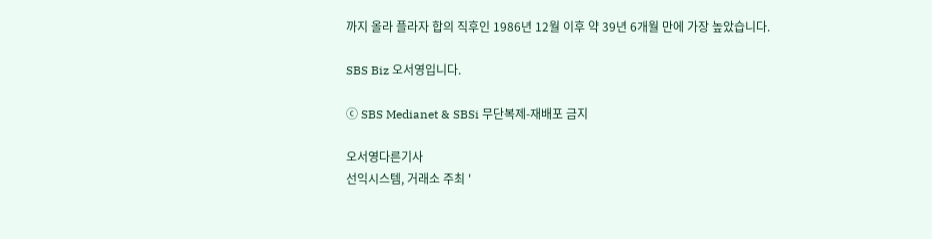까지 올라 플라자 합의 직후인 1986년 12월 이후 약 39년 6개월 만에 가장 높았습니다.

SBS Biz 오서영입니다.

ⓒ SBS Medianet & SBSi 무단복제-재배포 금지

오서영다른기사
선익시스템, 거래소 주최 '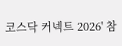코스닥 커넥트 2026' 참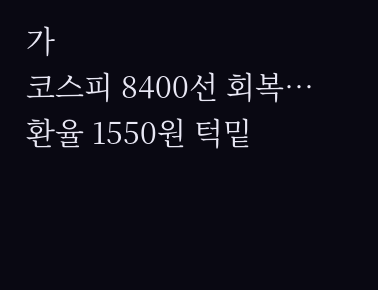가
코스피 8400선 회복…환율 1550원 턱밑